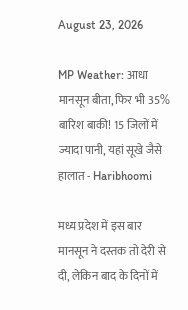August 23, 2026

MP Weather: आधा मानसून बीता, फिर भी 35% बारिश बाकी! 15 जिलों में ज्यादा पानी, यहां सूखे जैसे हालात - Haribhoomi

मध्य प्रदेश में इस बार मानसून ने दस्तक तो देरी से दी, लेकिन बाद के दिनों में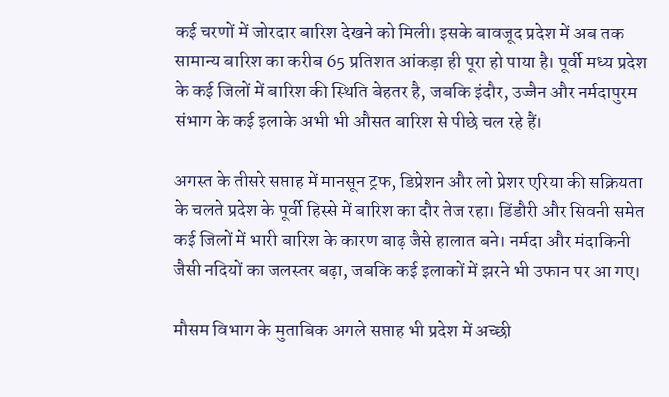कई चरणों में जोरदार बारिश देखने को मिली। इसके बावजूद प्रदेश में अब तक सामान्य बारिश का करीब 65 प्रतिशत आंकड़ा ही पूरा हो पाया है। पूर्वी मध्य प्रदेश के कई जिलों में बारिश की स्थिति बेहतर है, जबकि इंदौर, उज्जैन और नर्मदापुरम संभाग के कई इलाके अभी भी औसत बारिश से पीछे चल रहे हैं।

अगस्त के तीसरे सप्ताह में मानसून ट्रफ, डिप्रेशन और लो प्रेशर एरिया की सक्रियता के चलते प्रदेश के पूर्वी हिस्से में बारिश का दौर तेज रहा। डिंडौरी और सिवनी समेत कई जिलों में भारी बारिश के कारण बाढ़ जैसे हालात बने। नर्मदा और मंदाकिनी जैसी नदियों का जलस्तर बढ़ा, जबकि कई इलाकों में झरने भी उफान पर आ गए।

मौसम विभाग के मुताबिक अगले सप्ताह भी प्रदेश में अच्छी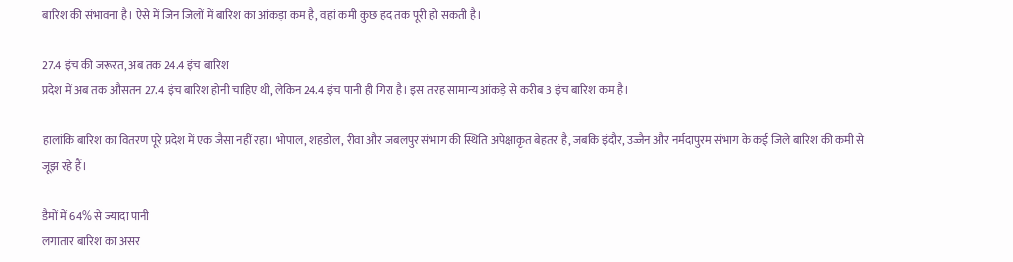बारिश की संभावना है। ऐसे में जिन जिलों में बारिश का आंकड़ा कम है, वहां कमी कुछ हद तक पूरी हो सकती है।

27.4 इंच की जरूरत, अब तक 24.4 इंच बारिश
प्रदेश में अब तक औसतन 27.4 इंच बारिश होनी चाहिए थी, लेकिन 24.4 इंच पानी ही गिरा है। इस तरह सामान्य आंकड़े से करीब 3 इंच बारिश कम है।

हालांकि बारिश का वितरण पूरे प्रदेश में एक जैसा नहीं रहा। भोपाल, शहडोल, रीवा और जबलपुर संभाग की स्थिति अपेक्षाकृत बेहतर है, जबकि इंदौर, उज्जैन और नर्मदापुरम संभाग के कई जिले बारिश की कमी से जूझ रहे हैं।

डैमों में 64% से ज्यादा पानी
लगातार बारिश का असर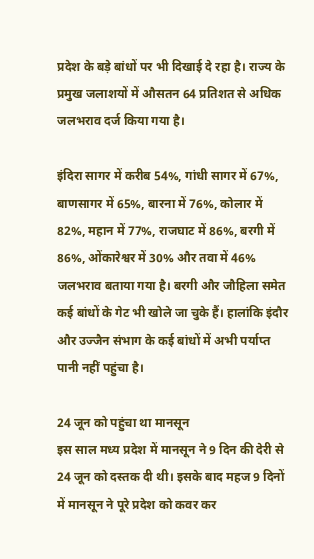प्रदेश के बड़े बांधों पर भी दिखाई दे रहा है। राज्य के प्रमुख जलाशयों में औसतन 64 प्रतिशत से अधिक जलभराव दर्ज किया गया है।

इंदिरा सागर में करीब 54%, गांधी सागर में 67%, बाणसागर में 65%, बारना में 76%, कोलार में 82%, महान में 77%, राजघाट में 86%, बरगी में 86%, ओंकारेश्वर में 30% और तवा में 46% जलभराव बताया गया है। बरगी और जौहिला समेत कई बांधों के गेट भी खोले जा चुके हैं। हालांकि इंदौर और उज्जैन संभाग के कई बांधों में अभी पर्याप्त पानी नहीं पहुंचा है।

24 जून को पहुंचा था मानसून
इस साल मध्य प्रदेश में मानसून ने 9 दिन की देरी से 24 जून को दस्तक दी थी। इसके बाद महज 9 दिनों में मानसून ने पूरे प्रदेश को कवर कर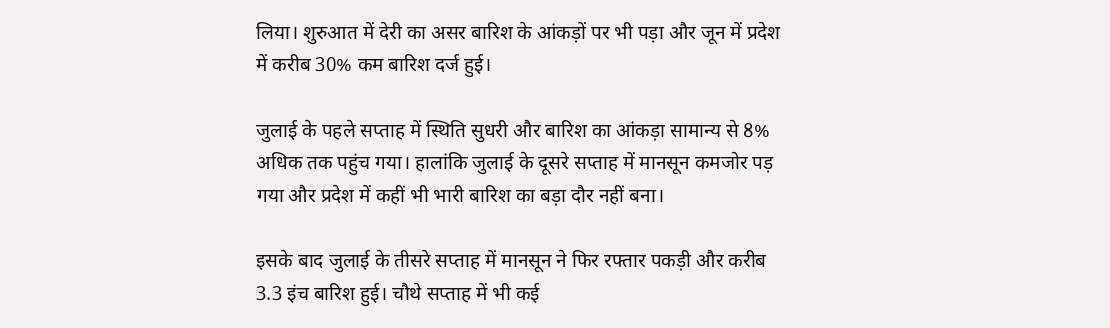लिया। शुरुआत में देरी का असर बारिश के आंकड़ों पर भी पड़ा और जून में प्रदेश में करीब 30% कम बारिश दर्ज हुई।

जुलाई के पहले सप्ताह में स्थिति सुधरी और बारिश का आंकड़ा सामान्य से 8% अधिक तक पहुंच गया। हालांकि जुलाई के दूसरे सप्ताह में मानसून कमजोर पड़ गया और प्रदेश में कहीं भी भारी बारिश का बड़ा दौर नहीं बना।

इसके बाद जुलाई के तीसरे सप्ताह में मानसून ने फिर रफ्तार पकड़ी और करीब 3.3 इंच बारिश हुई। चौथे सप्ताह में भी कई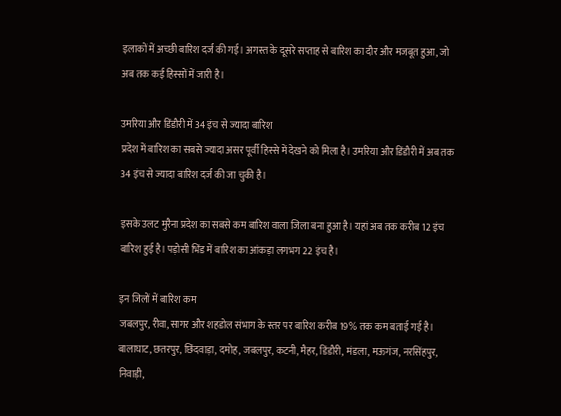इलाकों में अच्छी बारिश दर्ज की गई। अगस्त के दूसरे सप्ताह से बारिश का दौर और मजबूत हुआ, जो अब तक कई हिस्सों में जारी है।

उमरिया और डिंडौरी में 34 इंच से ज्यादा बारिश
प्रदेश में बारिश का सबसे ज्यादा असर पूर्वी हिस्से में देखने को मिला है। उमरिया और डिंडौरी में अब तक 34 इंच से ज्यादा बारिश दर्ज की जा चुकी है।

इसके उलट मुरैना प्रदेश का सबसे कम बारिश वाला जिला बना हुआ है। यहां अब तक करीब 12 इंच बारिश हुई है। पड़ोसी भिंड में बारिश का आंकड़ा लगभग 22 इंच है।

इन जिलों में बारिश कम
जबलपुर, रीवा, सागर और शहडोल संभाग के स्तर पर बारिश करीब 19% तक कम बताई गई है। बालाघाट, छतरपुर, छिंदवाड़ा, दमोह, जबलपुर, कटनी, मैहर, डिंडौरी, मंडला, मऊगंज, नरसिंहपुर, निवाड़ी,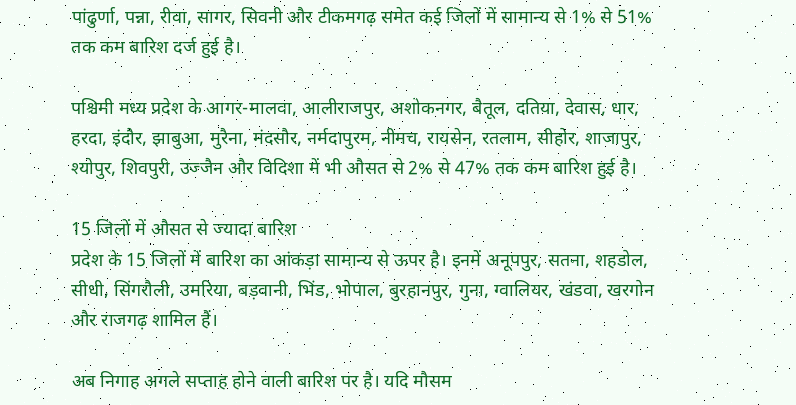पांढुर्णा, पन्ना, रीवा, सागर, सिवनी और टीकमगढ़ समेत कई जिलों में सामान्य से 1% से 51% तक कम बारिश दर्ज हुई है।

पश्चिमी मध्य प्रदेश के आगर-मालवा, आलीराजपुर, अशोकनगर, बैतूल, दतिया, देवास, धार, हरदा, इंदौर, झाबुआ, मुरैना, मंदसौर, नर्मदापुरम, नीमच, रायसेन, रतलाम, सीहोर, शाजापुर, श्योपुर, शिवपुरी, उज्जैन और विदिशा में भी औसत से 2% से 47% तक कम बारिश हुई है।

15 जिलों में औसत से ज्यादा बारिश
प्रदेश के 15 जिलों में बारिश का आंकड़ा सामान्य से ऊपर है। इनमें अनूपपुर, सतना, शहडोल, सीधी, सिंगरौली, उमरिया, बड़वानी, भिंड, भोपाल, बुरहानपुर, गुना, ग्वालियर, खंडवा, खरगोन और राजगढ़ शामिल हैं।

अब निगाह अगले सप्ताह होने वाली बारिश पर है। यदि मौसम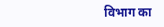विभाग का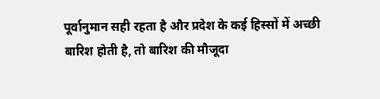पूर्वानुमान सही रहता है और प्रदेश के कई हिस्सों में अच्छी बारिश होती है, तो बारिश की मौजूदा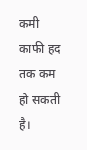कमी काफी हद तक कम हो सकती है।